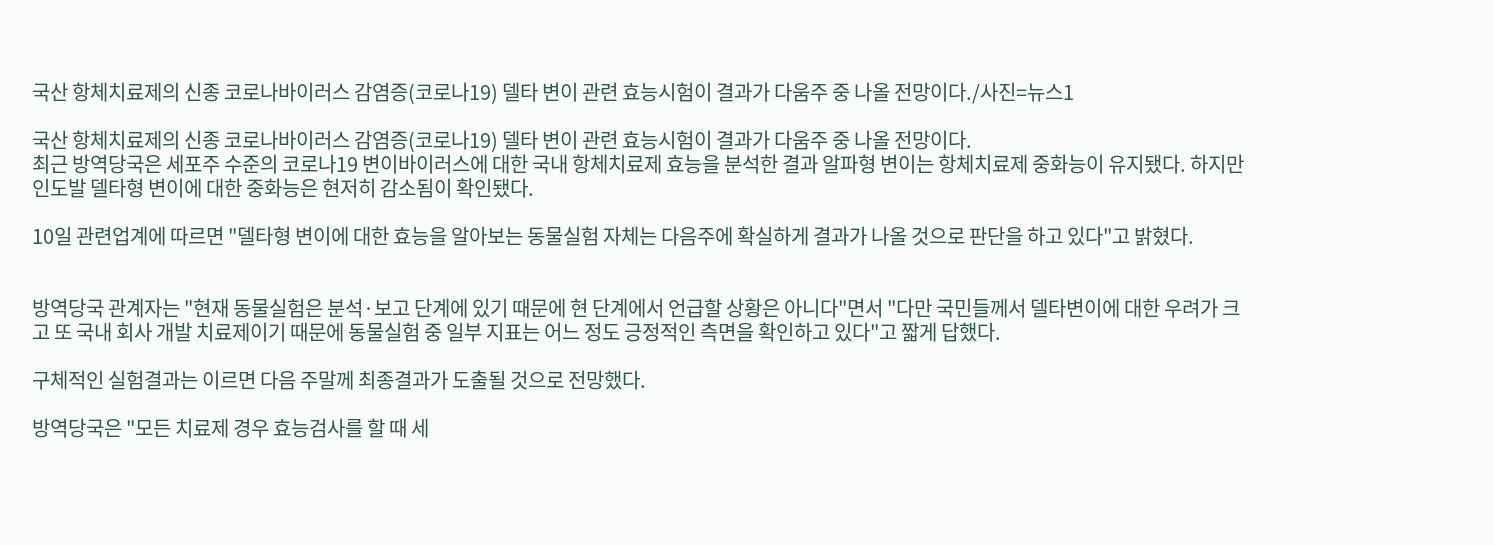국산 항체치료제의 신종 코로나바이러스 감염증(코로나19) 델타 변이 관련 효능시험이 결과가 다움주 중 나올 전망이다./사진=뉴스1

국산 항체치료제의 신종 코로나바이러스 감염증(코로나19) 델타 변이 관련 효능시험이 결과가 다움주 중 나올 전망이다.
최근 방역당국은 세포주 수준의 코로나19 변이바이러스에 대한 국내 항체치료제 효능을 분석한 결과 알파형 변이는 항체치료제 중화능이 유지됐다. 하지만 인도발 델타형 변이에 대한 중화능은 현저히 감소됨이 확인됐다.

10일 관련업계에 따르면 "델타형 변이에 대한 효능을 알아보는 동물실험 자체는 다음주에 확실하게 결과가 나올 것으로 판단을 하고 있다"고 밝혔다.


방역당국 관계자는 "현재 동물실험은 분석·보고 단계에 있기 때문에 현 단계에서 언급할 상황은 아니다"면서 "다만 국민들께서 델타변이에 대한 우려가 크고 또 국내 회사 개발 치료제이기 때문에 동물실험 중 일부 지표는 어느 정도 긍정적인 측면을 확인하고 있다"고 짧게 답했다.

구체적인 실험결과는 이르면 다음 주말께 최종결과가 도출될 것으로 전망했다.

방역당국은 "모든 치료제 경우 효능검사를 할 때 세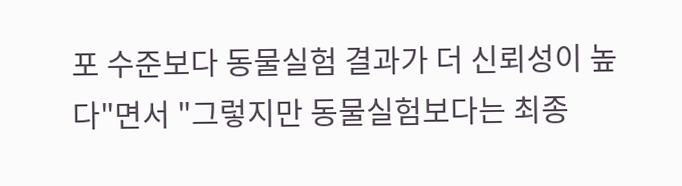포 수준보다 동물실험 결과가 더 신뢰성이 높다"면서 "그렇지만 동물실험보다는 최종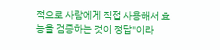적으로 사람에게 직접 사용해서 효능을 검증하는 것이 정답"이라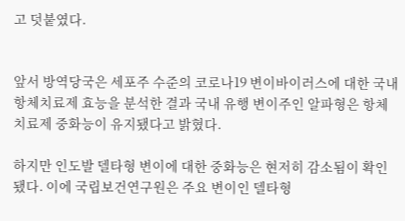고 덧붙였다.


앞서 방역당국은 세포주 수준의 코로나19 변이바이러스에 대한 국내 항체치료제 효능을 분석한 결과 국내 유행 변이주인 알파형은 항체치료제 중화능이 유지됐다고 밝혔다.

하지만 인도발 델타형 변이에 대한 중화능은 현저히 감소됨이 확인됐다. 이에 국립보건연구원은 주요 변이인 델타형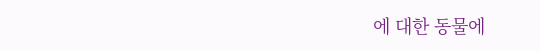에 대한 동물에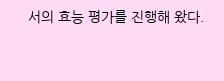서의 효능 평가를 진행해 왔다.